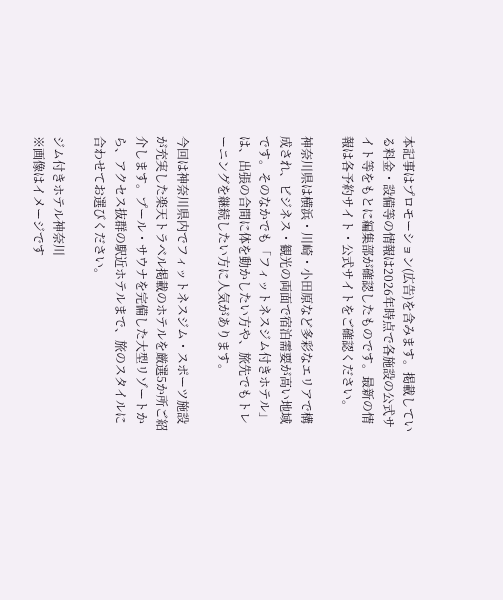本記事はプロモーション(広告)を含みます。掲載している料金・設備等の情報は2026年時点で各施設の公式サイト等をもとに編集部が確認したものです。最新の情報は各予約サイト・公式サイトをご確認ください。

神奈川県は横浜・川崎・小田原など多彩なエリアで構成され、ビジネス・観光の両面で宿泊需要が高い地域です。そのなかでも「フィットネスジム付きホテル」は、出張の合間に体を動かしたい方や、旅先でもトレーニングを継続したい方に人気があります。

今回は神奈川県内でフィットネスジム・スポーツ施設が充実した楽天トラベル掲載のホテルを厳選5か所ご紹介します。プール・サウナを完備した大型リゾートから、アクセス抜群の駅近ホテルまで、旅のスタイルに合わせてお選びください。

ジム付きホテル神奈川
※画像はイメージです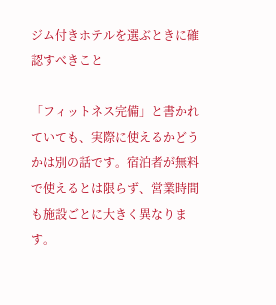ジム付きホテルを選ぶときに確認すべきこと

「フィットネス完備」と書かれていても、実際に使えるかどうかは別の話です。宿泊者が無料で使えるとは限らず、営業時間も施設ごとに大きく異なります。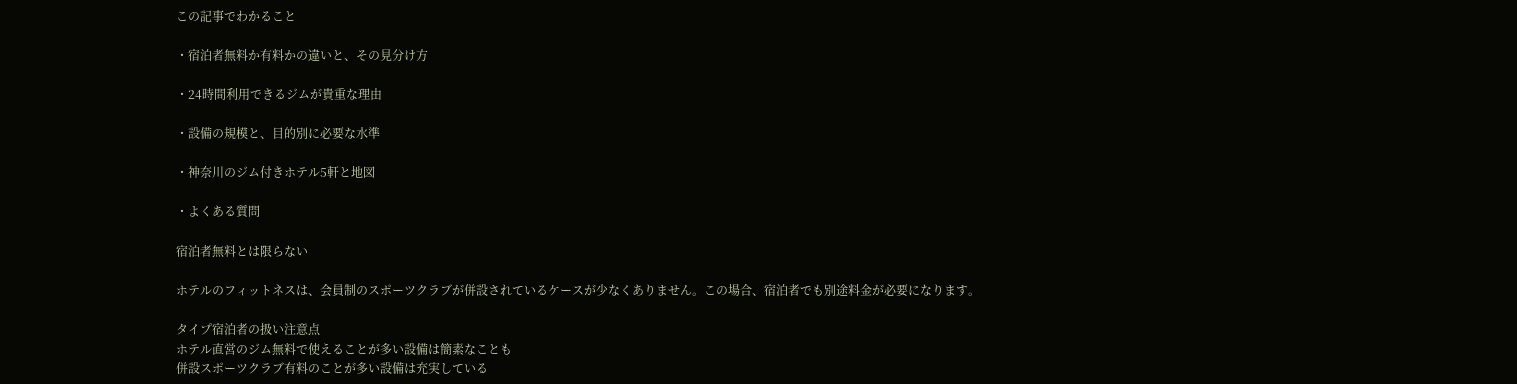この記事でわかること

・宿泊者無料か有料かの違いと、その見分け方

・24時間利用できるジムが貴重な理由

・設備の規模と、目的別に必要な水準

・神奈川のジム付きホテル5軒と地図

・よくある質問

宿泊者無料とは限らない

ホテルのフィットネスは、会員制のスポーツクラブが併設されているケースが少なくありません。この場合、宿泊者でも別途料金が必要になります。

タイプ宿泊者の扱い注意点
ホテル直営のジム無料で使えることが多い設備は簡素なことも
併設スポーツクラブ有料のことが多い設備は充実している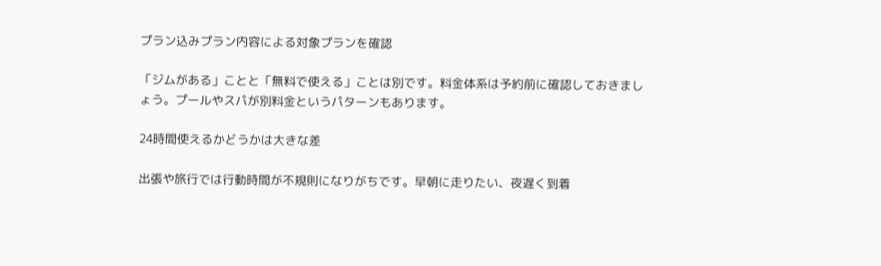プラン込みプラン内容による対象プランを確認

「ジムがある」ことと「無料で使える」ことは別です。料金体系は予約前に確認しておきましょう。プールやスパが別料金というパターンもあります。

24時間使えるかどうかは大きな差

出張や旅行では行動時間が不規則になりがちです。早朝に走りたい、夜遅く到着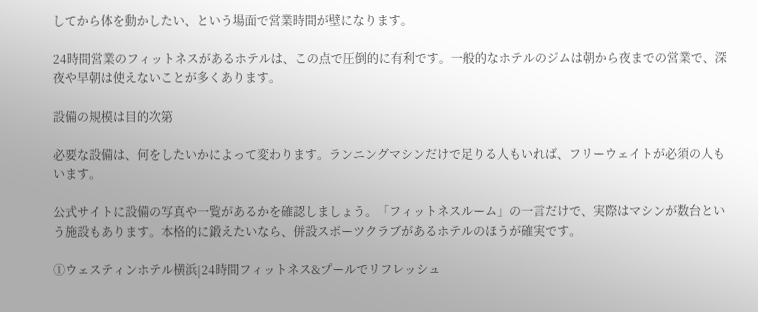してから体を動かしたい、という場面で営業時間が壁になります。

24時間営業のフィットネスがあるホテルは、この点で圧倒的に有利です。一般的なホテルのジムは朝から夜までの営業で、深夜や早朝は使えないことが多くあります。

設備の規模は目的次第

必要な設備は、何をしたいかによって変わります。ランニングマシンだけで足りる人もいれば、フリーウェイトが必須の人もいます。

公式サイトに設備の写真や一覧があるかを確認しましょう。「フィットネスルーム」の一言だけで、実際はマシンが数台という施設もあります。本格的に鍛えたいなら、併設スポーツクラブがあるホテルのほうが確実です。

①ウェスティンホテル横浜|24時間フィットネス&プールでリフレッシュ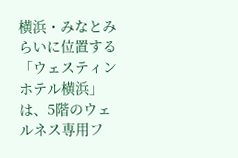横浜・みなとみらいに位置する「ウェスティンホテル横浜」は、5階のウェルネス専用フ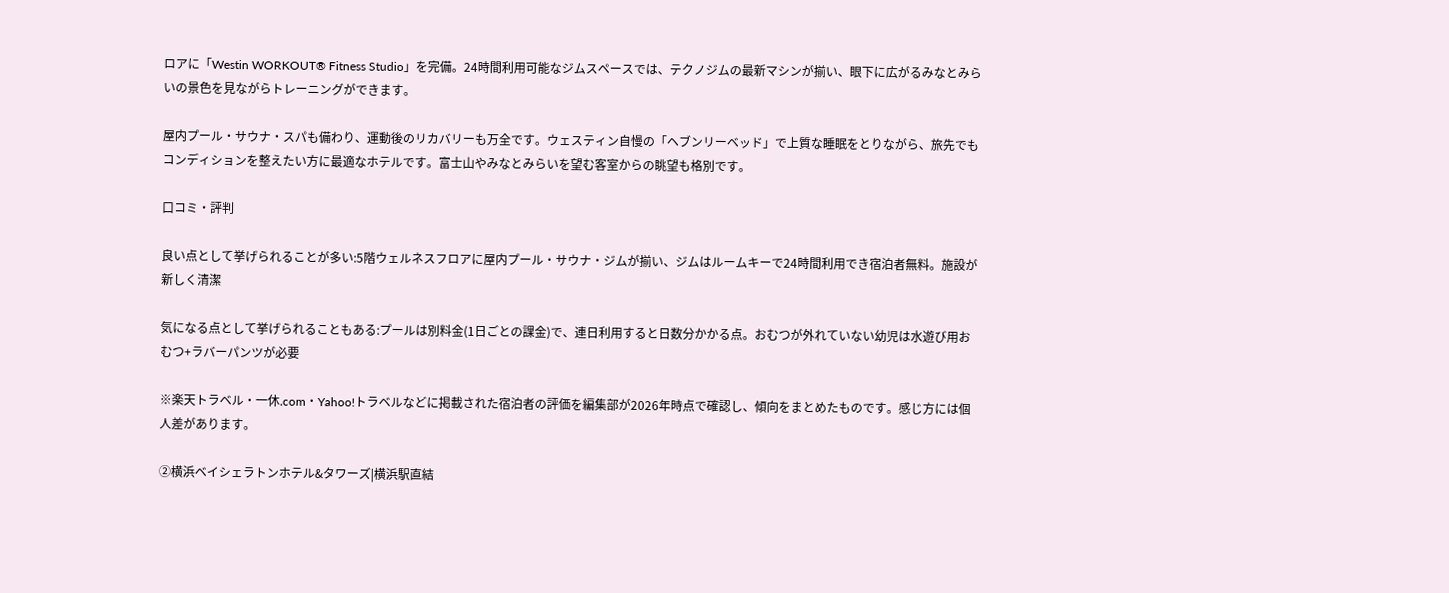ロアに「Westin WORKOUT® Fitness Studio」を完備。24時間利用可能なジムスペースでは、テクノジムの最新マシンが揃い、眼下に広がるみなとみらいの景色を見ながらトレーニングができます。

屋内プール・サウナ・スパも備わり、運動後のリカバリーも万全です。ウェスティン自慢の「ヘブンリーベッド」で上質な睡眠をとりながら、旅先でもコンディションを整えたい方に最適なホテルです。富士山やみなとみらいを望む客室からの眺望も格別です。

口コミ・評判

良い点として挙げられることが多い:5階ウェルネスフロアに屋内プール・サウナ・ジムが揃い、ジムはルームキーで24時間利用でき宿泊者無料。施設が新しく清潔

気になる点として挙げられることもある:プールは別料金(1日ごとの課金)で、連日利用すると日数分かかる点。おむつが外れていない幼児は水遊び用おむつ+ラバーパンツが必要

※楽天トラベル・一休.com・Yahoo!トラベルなどに掲載された宿泊者の評価を編集部が2026年時点で確認し、傾向をまとめたものです。感じ方には個人差があります。

②横浜ベイシェラトンホテル&タワーズ|横浜駅直結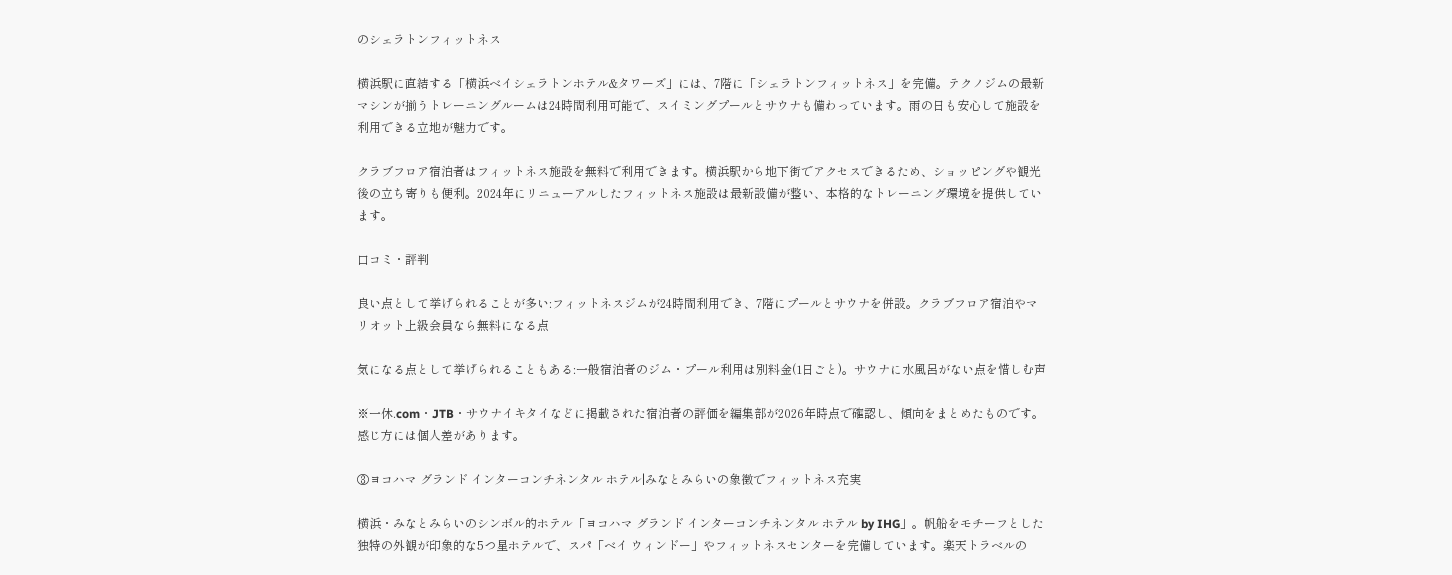のシェラトンフィットネス

横浜駅に直結する「横浜ベイシェラトンホテル&タワーズ」には、7階に「シェラトンフィットネス」を完備。テクノジムの最新マシンが揃うトレーニングルームは24時間利用可能で、スイミングプールとサウナも備わっています。雨の日も安心して施設を利用できる立地が魅力です。

クラブフロア宿泊者はフィットネス施設を無料で利用できます。横浜駅から地下街でアクセスできるため、ショッピングや観光後の立ち寄りも便利。2024年にリニューアルしたフィットネス施設は最新設備が整い、本格的なトレーニング環境を提供しています。

口コミ・評判

良い点として挙げられることが多い:フィットネスジムが24時間利用でき、7階にプールとサウナを併設。クラブフロア宿泊やマリオット上級会員なら無料になる点

気になる点として挙げられることもある:一般宿泊者のジム・プール利用は別料金(1日ごと)。サウナに水風呂がない点を惜しむ声

※一休.com・JTB・サウナイキタイなどに掲載された宿泊者の評価を編集部が2026年時点で確認し、傾向をまとめたものです。感じ方には個人差があります。

③ヨコハマ グランド インターコンチネンタル ホテル|みなとみらいの象徴でフィットネス充実

横浜・みなとみらいのシンボル的ホテル「ヨコハマ グランド インターコンチネンタル ホテル by IHG」。帆船をモチーフとした独特の外観が印象的な5つ星ホテルで、スパ「ベイ ウィンドー」やフィットネスセンターを完備しています。楽天トラベルの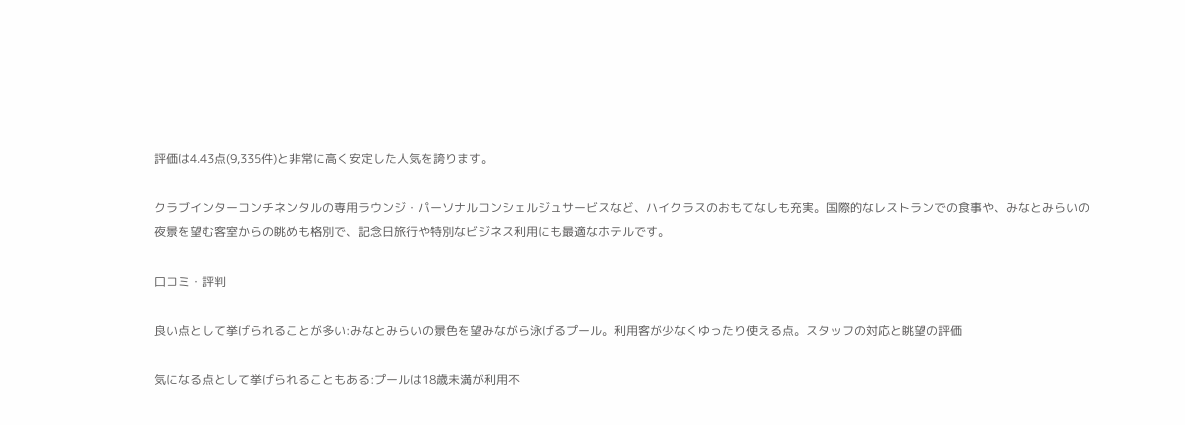評価は4.43点(9,335件)と非常に高く安定した人気を誇ります。

クラブインターコンチネンタルの専用ラウンジ・パーソナルコンシェルジュサービスなど、ハイクラスのおもてなしも充実。国際的なレストランでの食事や、みなとみらいの夜景を望む客室からの眺めも格別で、記念日旅行や特別なビジネス利用にも最適なホテルです。

口コミ・評判

良い点として挙げられることが多い:みなとみらいの景色を望みながら泳げるプール。利用客が少なくゆったり使える点。スタッフの対応と眺望の評価

気になる点として挙げられることもある:プールは18歳未満が利用不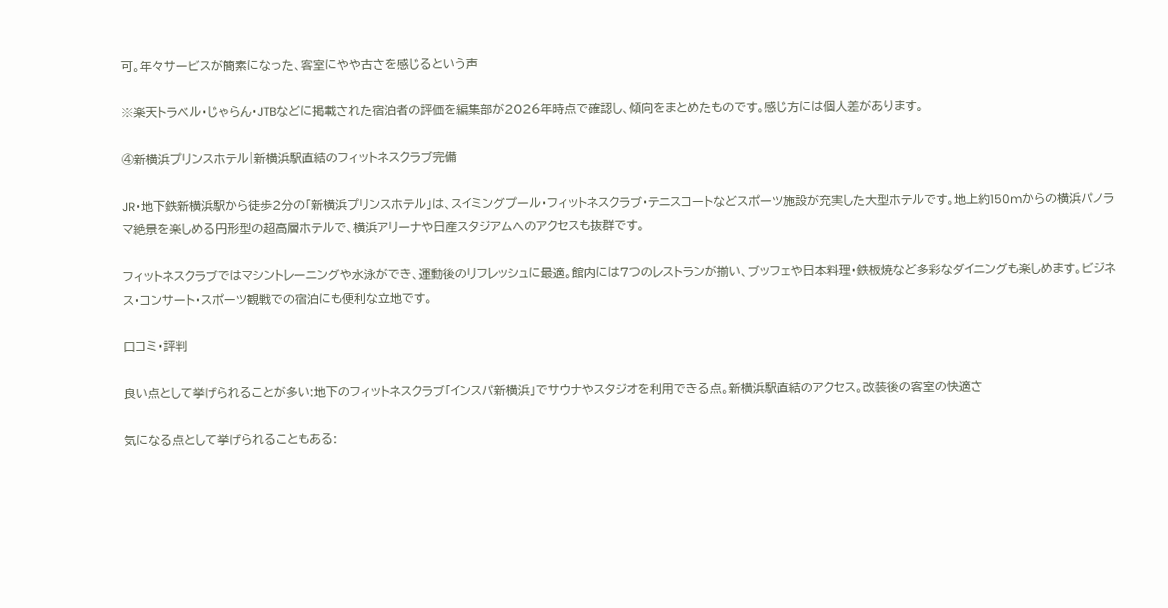可。年々サービスが簡素になった、客室にやや古さを感じるという声

※楽天トラベル・じゃらん・JTBなどに掲載された宿泊者の評価を編集部が2026年時点で確認し、傾向をまとめたものです。感じ方には個人差があります。

④新横浜プリンスホテル|新横浜駅直結のフィットネスクラブ完備

JR・地下鉄新横浜駅から徒歩2分の「新横浜プリンスホテル」は、スイミングプール・フィットネスクラブ・テニスコートなどスポーツ施設が充実した大型ホテルです。地上約150mからの横浜パノラマ絶景を楽しめる円形型の超高層ホテルで、横浜アリーナや日産スタジアムへのアクセスも抜群です。

フィットネスクラブではマシントレーニングや水泳ができ、運動後のリフレッシュに最適。館内には7つのレストランが揃い、ブッフェや日本料理・鉄板焼など多彩なダイニングも楽しめます。ビジネス・コンサート・スポーツ観戦での宿泊にも便利な立地です。

口コミ・評判

良い点として挙げられることが多い:地下のフィットネスクラブ「インスパ新横浜」でサウナやスタジオを利用できる点。新横浜駅直結のアクセス。改装後の客室の快適さ

気になる点として挙げられることもある: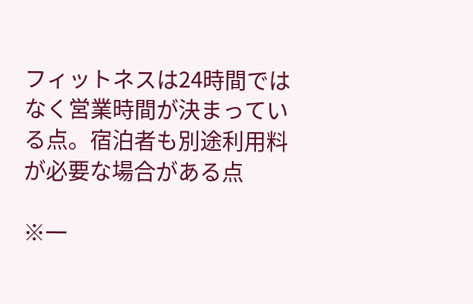フィットネスは24時間ではなく営業時間が決まっている点。宿泊者も別途利用料が必要な場合がある点

※一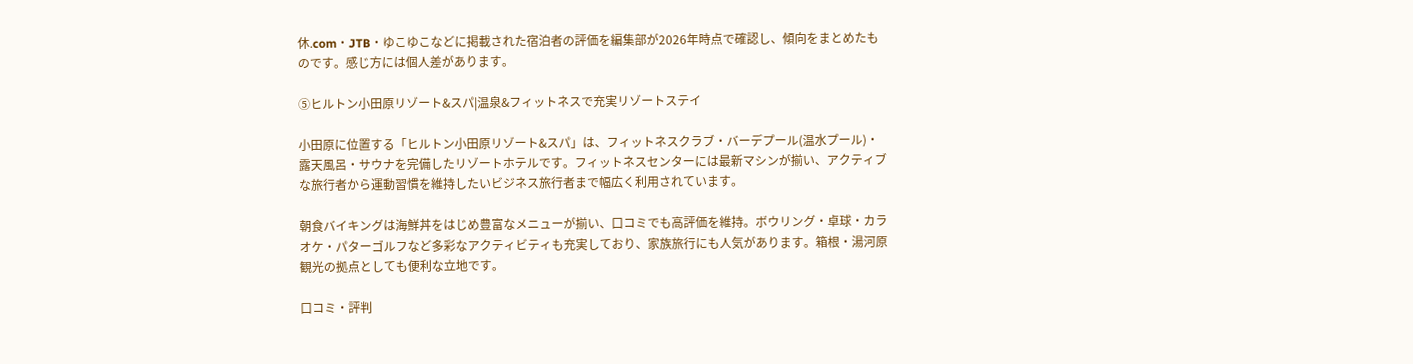休.com・JTB・ゆこゆこなどに掲載された宿泊者の評価を編集部が2026年時点で確認し、傾向をまとめたものです。感じ方には個人差があります。

⑤ヒルトン小田原リゾート&スパ|温泉&フィットネスで充実リゾートステイ

小田原に位置する「ヒルトン小田原リゾート&スパ」は、フィットネスクラブ・バーデプール(温水プール)・露天風呂・サウナを完備したリゾートホテルです。フィットネスセンターには最新マシンが揃い、アクティブな旅行者から運動習慣を維持したいビジネス旅行者まで幅広く利用されています。

朝食バイキングは海鮮丼をはじめ豊富なメニューが揃い、口コミでも高評価を維持。ボウリング・卓球・カラオケ・パターゴルフなど多彩なアクティビティも充実しており、家族旅行にも人気があります。箱根・湯河原観光の拠点としても便利な立地です。

口コミ・評判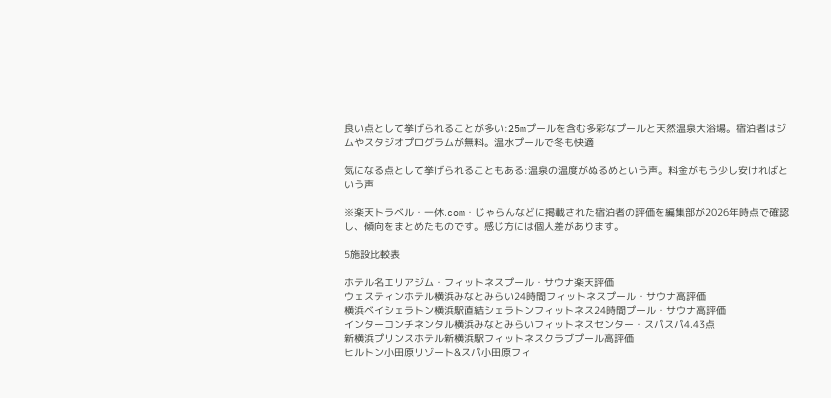良い点として挙げられることが多い:25mプールを含む多彩なプールと天然温泉大浴場。宿泊者はジムやスタジオプログラムが無料。温水プールで冬も快適

気になる点として挙げられることもある:温泉の温度がぬるめという声。料金がもう少し安ければという声

※楽天トラベル・一休.com・じゃらんなどに掲載された宿泊者の評価を編集部が2026年時点で確認し、傾向をまとめたものです。感じ方には個人差があります。

5施設比較表

ホテル名エリアジム・フィットネスプール・サウナ楽天評価
ウェスティンホテル横浜みなとみらい24時間フィットネスプール・サウナ高評価
横浜ベイシェラトン横浜駅直結シェラトンフィットネス24時間プール・サウナ高評価
インターコンチネンタル横浜みなとみらいフィットネスセンター・スパスパ4.43点
新横浜プリンスホテル新横浜駅フィットネスクラブプール高評価
ヒルトン小田原リゾート&スパ小田原フィ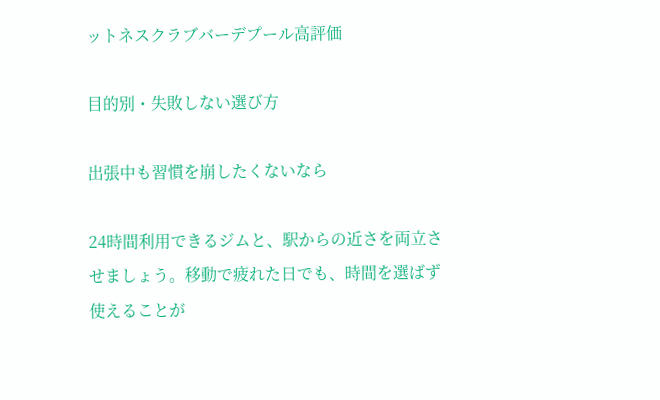ットネスクラブバーデプール高評価

目的別・失敗しない選び方

出張中も習慣を崩したくないなら

24時間利用できるジムと、駅からの近さを両立させましょう。移動で疲れた日でも、時間を選ばず使えることが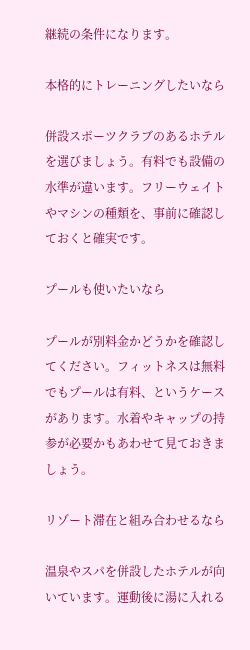継続の条件になります。

本格的にトレーニングしたいなら

併設スポーツクラブのあるホテルを選びましょう。有料でも設備の水準が違います。フリーウェイトやマシンの種類を、事前に確認しておくと確実です。

プールも使いたいなら

プールが別料金かどうかを確認してください。フィットネスは無料でもプールは有料、というケースがあります。水着やキャップの持参が必要かもあわせて見ておきましょう。

リゾート滞在と組み合わせるなら

温泉やスパを併設したホテルが向いています。運動後に湯に入れる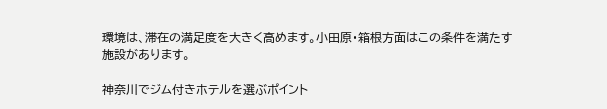環境は、滞在の満足度を大きく高めます。小田原・箱根方面はこの条件を満たす施設があります。

神奈川でジム付きホテルを選ぶポイント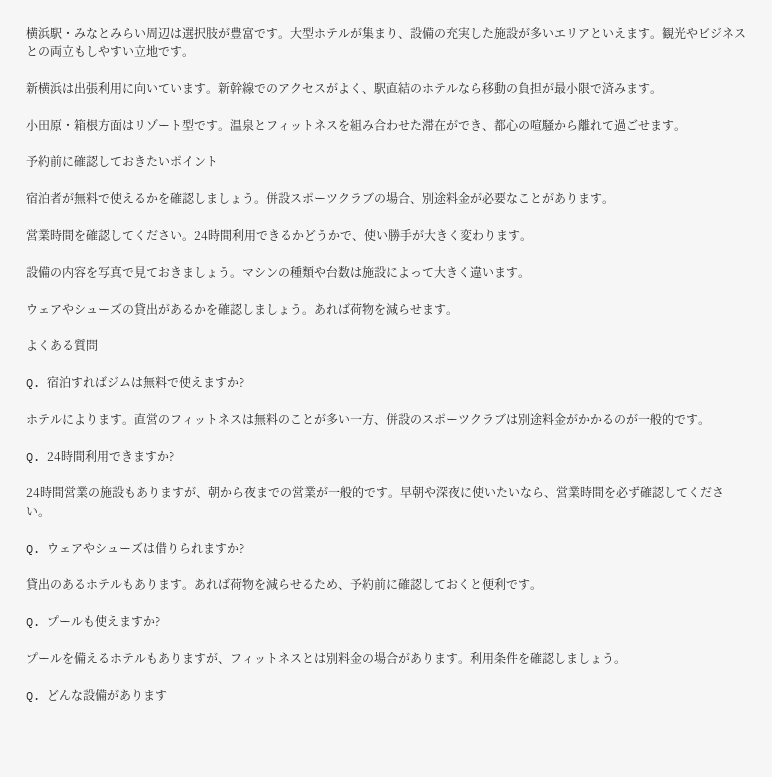横浜駅・みなとみらい周辺は選択肢が豊富です。大型ホテルが集まり、設備の充実した施設が多いエリアといえます。観光やビジネスとの両立もしやすい立地です。

新横浜は出張利用に向いています。新幹線でのアクセスがよく、駅直結のホテルなら移動の負担が最小限で済みます。

小田原・箱根方面はリゾート型です。温泉とフィットネスを組み合わせた滞在ができ、都心の喧騒から離れて過ごせます。

予約前に確認しておきたいポイント

宿泊者が無料で使えるかを確認しましょう。併設スポーツクラブの場合、別途料金が必要なことがあります。

営業時間を確認してください。24時間利用できるかどうかで、使い勝手が大きく変わります。

設備の内容を写真で見ておきましょう。マシンの種類や台数は施設によって大きく違います。

ウェアやシューズの貸出があるかを確認しましょう。あれば荷物を減らせます。

よくある質問

Q. 宿泊すればジムは無料で使えますか?

ホテルによります。直営のフィットネスは無料のことが多い一方、併設のスポーツクラブは別途料金がかかるのが一般的です。

Q. 24時間利用できますか?

24時間営業の施設もありますが、朝から夜までの営業が一般的です。早朝や深夜に使いたいなら、営業時間を必ず確認してください。

Q. ウェアやシューズは借りられますか?

貸出のあるホテルもあります。あれば荷物を減らせるため、予約前に確認しておくと便利です。

Q. プールも使えますか?

プールを備えるホテルもありますが、フィットネスとは別料金の場合があります。利用条件を確認しましょう。

Q. どんな設備があります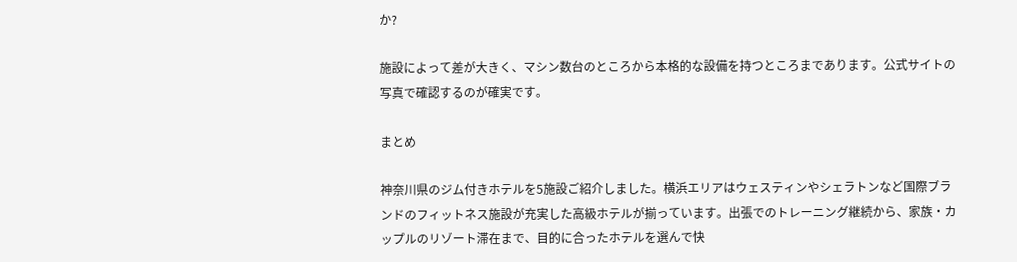か?

施設によって差が大きく、マシン数台のところから本格的な設備を持つところまであります。公式サイトの写真で確認するのが確実です。

まとめ

神奈川県のジム付きホテルを5施設ご紹介しました。横浜エリアはウェスティンやシェラトンなど国際ブランドのフィットネス施設が充実した高級ホテルが揃っています。出張でのトレーニング継続から、家族・カップルのリゾート滞在まで、目的に合ったホテルを選んで快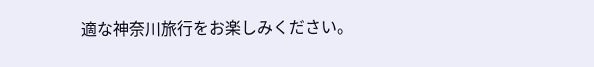適な神奈川旅行をお楽しみください。